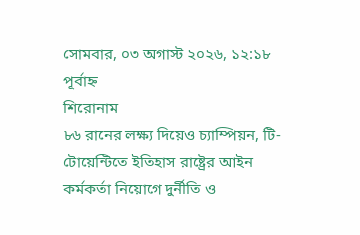সোমবার, ০৩ অগাস্ট ২০২৬, ১২:১৮ পূর্বাহ্ন
শিরোনাম
৮৬ রানের লক্ষ্য দিয়েও চ্যাম্পিয়ন, টি-টোয়েন্টিতে ইতিহাস রাষ্ট্রের আইন কর্মকর্তা নিয়োগে দুর্নীতি ও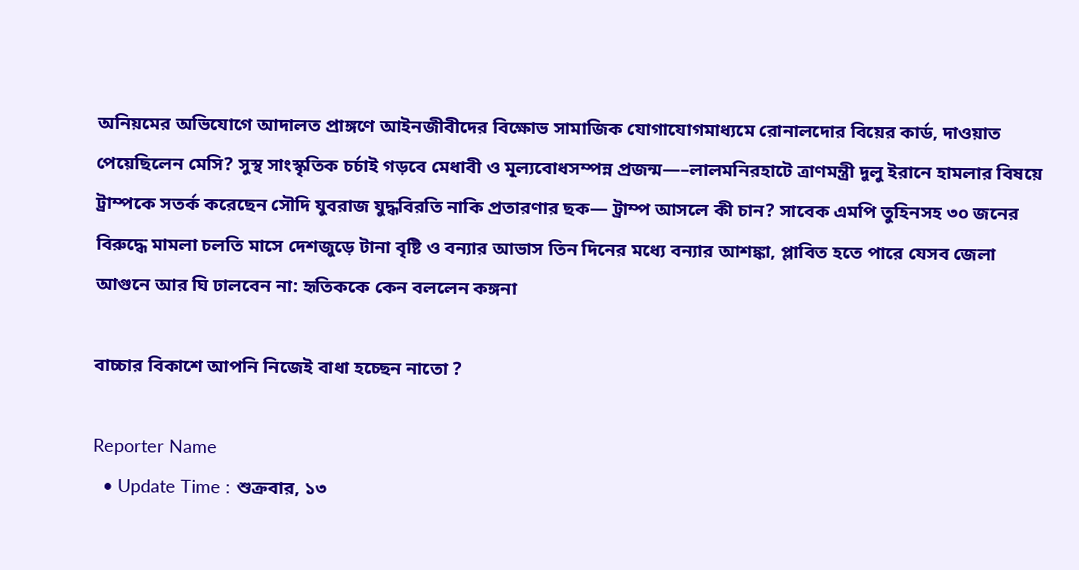অনিয়মের অভিযোগে আদালত প্রাঙ্গণে আইনজীবীদের বিক্ষোভ সামাজিক যোগাযোগমাধ্যমে রোনালদোর বিয়ের কার্ড, দাওয়াত পেয়েছিলেন মেসি? সুস্থ সাংস্কৃতিক চর্চাই গড়বে মেধাবী ও মূল্যবোধসম্পন্ন প্রজন্ম—–লালমনিরহাটে ত্রাণমন্ত্রী দুলু ইরানে হামলার বিষয়ে ট্রাম্পকে সতর্ক করেছেন সৌদি যুবরাজ যুদ্ধবিরতি নাকি প্রতারণার ছক— ট্রাম্প আসলে কী চান? সাবেক এমপি তুহিনসহ ৩০ জনের বিরুদ্ধে মামলা চলতি মাসে দেশজুড়ে টানা বৃষ্টি ও বন্যার আভাস তিন দিনের মধ্যে বন্যার আশঙ্কা, প্লাবিত হতে পারে যেসব জেলা আগুনে আর ঘি ঢালবেন না: হৃতিককে কেন বললেন কঙ্গনা

বাচ্চার বিকাশে আপনি নিজেই বাধা হচ্ছেন নাতো ?

Reporter Name
  • Update Time : শুক্রবার, ১৩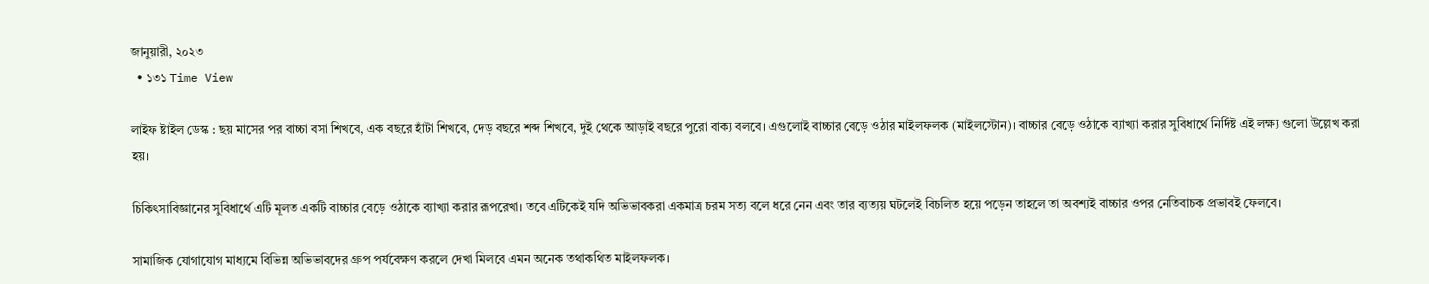জানুয়ারী, ২০২৩
  • ১৩১ Time View

লাইফ ষ্টাইল ডেস্ক : ছয় মাসের পর বাচ্চা বসা শিখবে, এক বছরে হাঁটা শিখবে, দেড় বছরে শব্দ শিখবে, দুই থেকে আড়াই বছরে পুরো বাক্য বলবে। এগুলোই বাচ্চার বেড়ে ওঠার মাইলফলক (মাইলস্টোন)। বাচ্চার বেড়ে ওঠাকে ব্যাখ্যা করার সুবিধার্থে নির্দিষ্ট এই লক্ষ্য গুলো উল্লেখ করা হয়।

চিকিৎসাবিজ্ঞানের সুবিধার্থে এটি মূলত একটি বাচ্চার বেড়ে ওঠাকে ব্যাখ্যা করার রূপরেখা। তবে এটিকেই যদি অভিভাবকরা একমাত্র চরম সত্য বলে ধরে নেন এবং তার ব্যত্যয় ঘটলেই বিচলিত হয়ে পড়েন তাহলে তা অবশ্যই বাচ্চার ওপর নেতিবাচক প্রভাবই ফেলবে।

সামাজিক যোগাযোগ মাধ্যমে বিভিন্ন অভিভাবদের গ্রুপ পর্যবেক্ষণ করলে দেখা মিলবে এমন অনেক তথাকথিত মাইলফলক।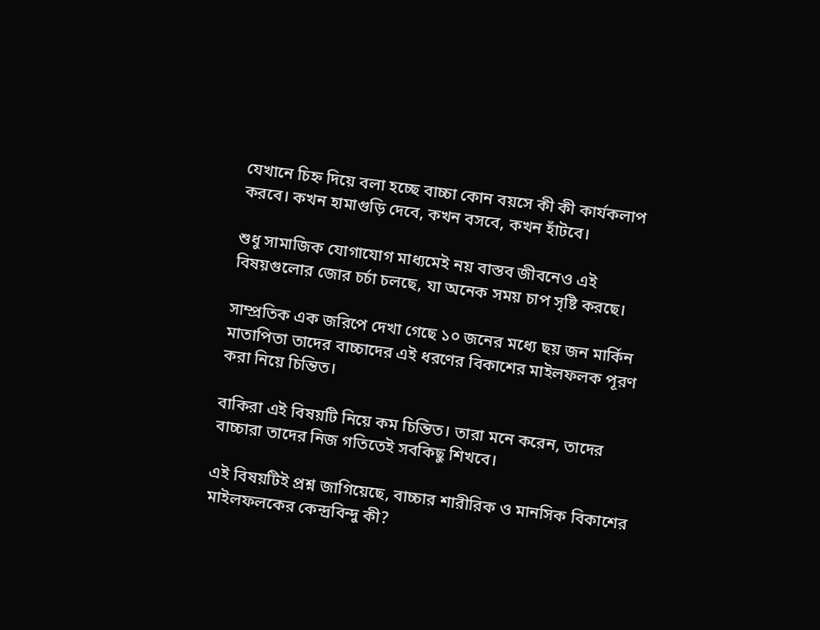যেখানে চিহ্ন দিয়ে বলা হচ্ছে বাচ্চা কোন বয়সে কী কী কার্যকলাপ করবে। কখন হামাগুড়ি দেবে, কখন বসবে, কখন হাঁটবে।

শুধু সামাজিক যোগাযোগ মাধ্যমেই নয় বাস্তব জীবনেও এই বিষয়গুলোর জোর চর্চা চলছে, যা অনেক সময় চাপ সৃষ্টি করছে।

সাম্প্রতিক এক জরিপে দেখা গেছে ১০ জনের মধ্যে ছয় জন মার্কিন মাতাপিতা তাদের বাচ্চাদের এই ধরণের বিকাশের মাইলফলক পূরণ করা নিয়ে চিন্তিত।

বাকিরা এই বিষয়টি নিয়ে কম চিন্তিত। তারা মনে করেন, তাদের বাচ্চারা তাদের নিজ গতিতেই সবকিছু শিখবে।

এই বিষয়টিই প্রশ্ন জাগিয়েছে, বাচ্চার শারীরিক ও মানসিক বিকাশের মাইলফলকের কেন্দ্রবিন্দু কী?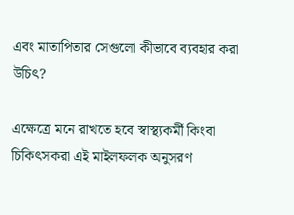এবং মাতাপিতার সেগুলো কীভাবে ব্যবহার করা উচিৎ?

এক্ষেত্রে মনে রাখতে হবে স্বাস্থ্যকর্মী কিংবা চিকিৎসকরা এই মাইলফলক অনুসরণ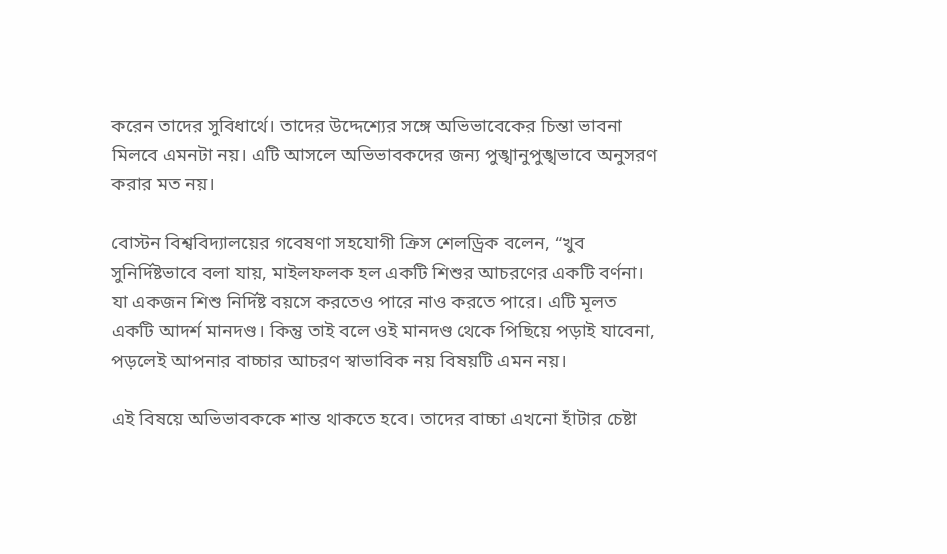করেন তাদের সুবিধার্থে। তাদের উদ্দেশ্যের সঙ্গে অভিভাবেকের চিন্তা ভাবনা মিলবে এমনটা নয়। এটি আসলে অভিভাবকদের জন্য পুঙ্খানুপুঙ্খভাবে অনুসরণ করার মত নয়।

বোস্টন বিশ্ববিদ্যালয়ের গবেষণা সহযোগী ক্রিস শেলড্রিক বলেন, “খুব সুনির্দিষ্টভাবে বলা যায়, মাইলফলক হল একটি শিশুর আচরণের একটি বর্ণনা। যা একজন শিশু নির্দিষ্ট বয়সে করতেও পারে নাও করতে পারে। এটি মূলত একটি আদর্শ মানদণ্ড। কিন্তু তাই বলে ওই মানদণ্ড থেকে পিছিয়ে পড়াই যাবেনা, পড়লেই আপনার বাচ্চার আচরণ স্বাভাবিক নয় বিষয়টি এমন নয়।

এই বিষয়ে অভিভাবককে শান্ত থাকতে হবে। তাদের বাচ্চা এখনো হাঁটার চেষ্টা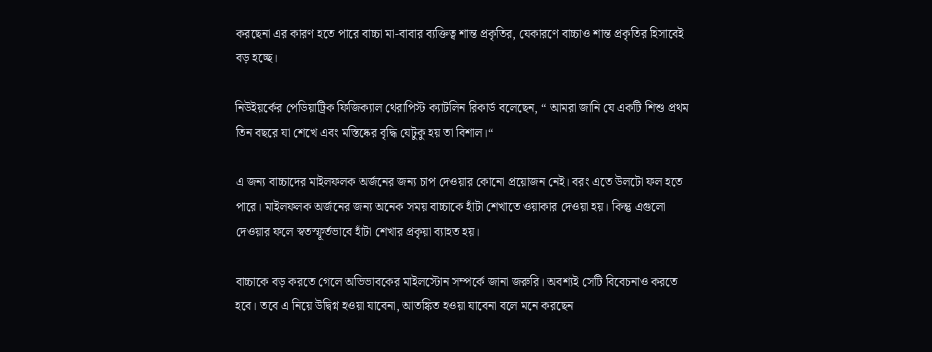করছেনা এর কারণ হতে পারে বাচ্চা মা-বাবার ব্যক্তিত্ব শান্ত প্রকৃতির, যেকারণে বাচ্চাও শান্ত প্রকৃতির হিসাবেই বড় হচ্ছে।

নিউইয়র্কের পেডিয়াট্রিক ফিজিক্যাল থেরাপিস্ট ক্যাটলিন রিকার্ড বলেছেন, “ আমরা জানি যে একটি শিশু প্রথম তিন বছরে যা শেখে এবং মস্তিষ্কের বৃদ্ধি যেটুকু হয় তা বিশাল।“

এ জন্য বাচ্চাদের মাইলফলক অর্জনের জন্য চাপ দেওয়ার কোনো প্রয়োজন নেই। বরং এতে উলটো ফল হতে পারে। মাইলফলক অর্জনের জন্য অনেক সময় বাচ্চাকে হাঁটা শেখাতে ওয়াকার দেওয়া হয়। কিন্তু এগুলো দেওয়ার ফলে স্বতস্ফূর্তভাবে হাঁটা শেখার প্রকৃয়া ব্যাহত হয়।

বাচ্চাকে বড় করতে গেলে অভিভাবকের মাইলস্টোন সম্পর্কে জানা জরুরি। অবশ্যই সেটি বিবেচনাও করতে হবে। তবে এ নিয়ে উদ্বিগ্ন হওয়া যাবেনা, আতঙ্কিত হওয়া যাবেনা বলে মনে করছেন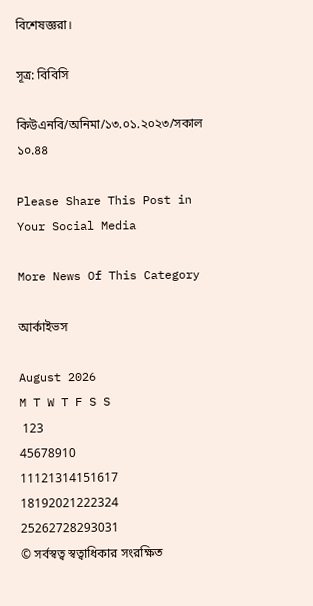বিশেষজ্ঞরা।

সূত্র: বিবিসি

কিউএনবি/অনিমা/১৩.০১.২০২৩/সকাল ১০.৪৪

Please Share This Post in Your Social Media

More News Of This Category

আর্কাইভস

August 2026
M T W T F S S
 123
45678910
11121314151617
18192021222324
25262728293031
© সর্বস্বত্ব স্বত্বাধিকার সংরক্ষিত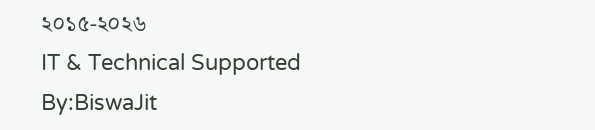২০১৫-২০২৬
IT & Technical Supported By:BiswaJit